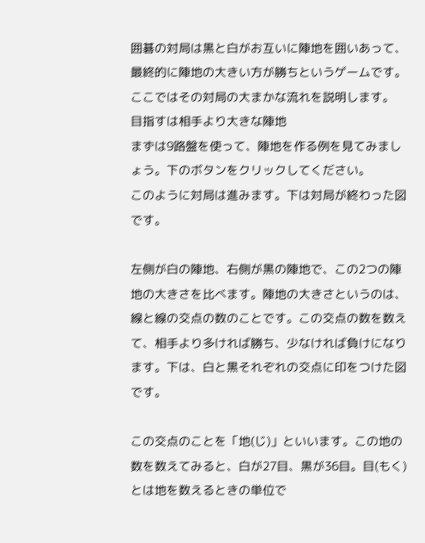囲碁の対局は黒と白がお互いに陣地を囲いあって、最終的に陣地の大きい方が勝ちというゲームです。ここではその対局の大まかな流れを説明します。
目指すは相手より大きな陣地
まずは9路盤を使って、陣地を作る例を見てみましょう。下のボタンをクリックしてください。
このように対局は進みます。下は対局が終わった図です。

左側が白の陣地、右側が黒の陣地で、この2つの陣地の大きさを比べます。陣地の大きさというのは、線と線の交点の数のことです。この交点の数を数えて、相手より多ければ勝ち、少なければ負けになります。下は、白と黒それぞれの交点に印をつけた図です。

この交点のことを「地(じ)」といいます。この地の数を数えてみると、白が27目、黒が36目。目(もく)とは地を数えるときの単位で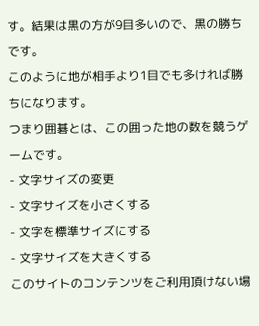す。結果は黒の方が9目多いので、黒の勝ちです。
このように地が相手より1目でも多ければ勝ちになります。
つまり囲碁とは、この囲った地の数を競うゲームです。
- 文字サイズの変更
- 文字サイズを小さくする
- 文字を標準サイズにする
- 文字サイズを大きくする
このサイトのコンテンツをご利用頂けない場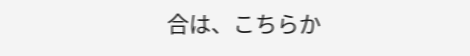合は、こちらか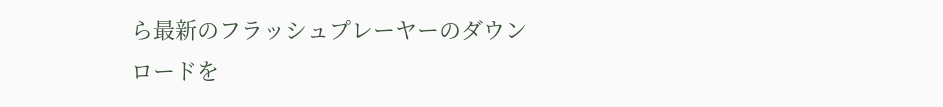ら最新のフラッシュプレーヤーのダウンロードを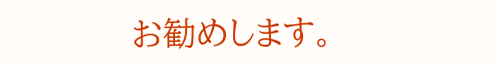お勧めします。